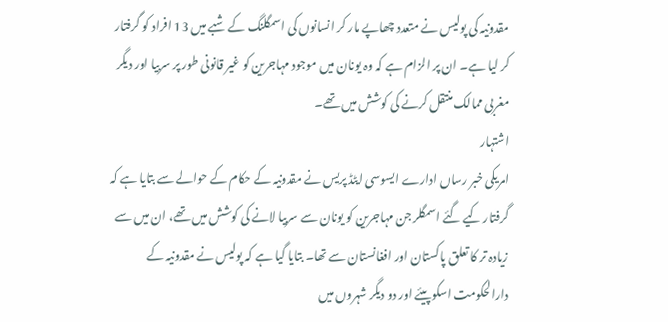مقدونیہ کی پولیس نے متعدد چھاپے مار کر انسانوں کی اسمگلنگ کے شبے میں 13 افراد کو گرفتار کر لیا ہے۔ ان پر الزام ہے کہ وہ یونان میں موجود مہاجرین کو غیر قانونی طور پر سربیا اور دیگر مغربی ممالک منتقل کرنے کی کوشش میں تھے۔
اشتہار
امریکی خبر رساں ادارے ایسوسی ایٹڈ پریس نے مقدونیہ کے حکام کے حوالے سے بتایا ہے کہ گرفتار کیے گئے اسمگلر جن مہاجرین کو یونان سے سربیا لانے کی کوشش میں تھے، ان میں سے زیادہ تر کا تعلق پاکستان اور افغانستان سے تھا۔ بتایا گیا ہے کہ پولیس نے مقدونیہ کے دارالحکومت اسکوپیئے اور دو دیگر شہروں میں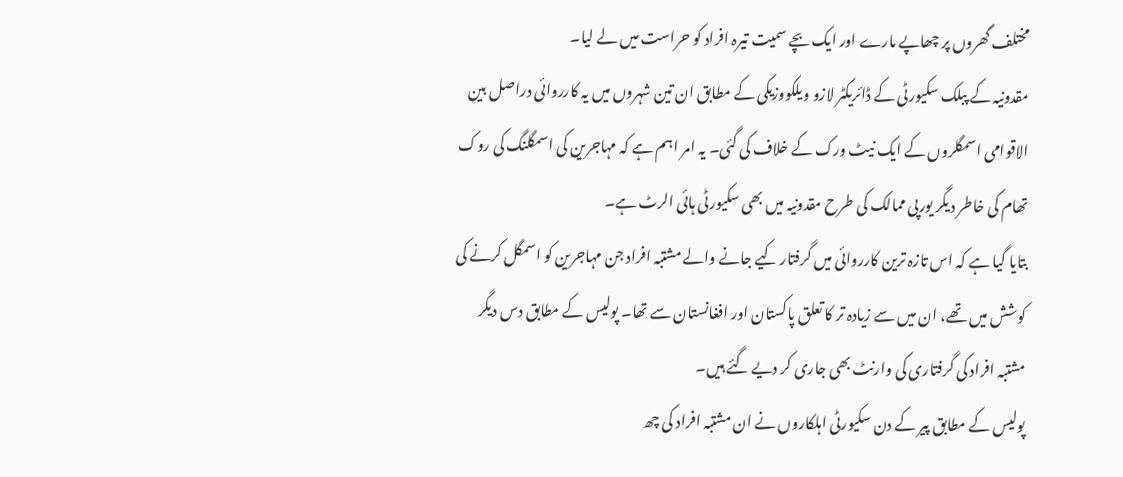مختلف گھروں پر چھاپے مارے اور ایک بچے سمیت تیرہ افراد کو حراست میں لے لیا۔
مقدونیہ کے پبلک سکیورٹی کے ڈائریکٹر لازو ویلکووزیکی کے مطابق ان تین شہروں میں یہ کارروائی دراصل بین الاقوامی اسمگلروں کے ایک نیٹ ورک کے خلاف کی گئی۔ یہ امر اہم ہے کہ مہاجرین کی اسمگلنگ کی روک تھام کی خاطر دیگر یورپی ممالک کی طرح مقدونیہ میں بھی سکیورٹی ہائی الرٹ ہے۔
بتایا گیا ہے کہ اس تازہ ترین کارروائی میں گرفتار کیے جانے والے مشتبہ افراد جن مہاجرین کو اسمگل کرنے کی کوشش میں تھے، ان میں سے زیادہ تر کا تعلق پاکستان اور افغانستان سے تھا۔ پولیس کے مطابق دس دیگر مشتبہ افراد کی گرفتاری کی وارنٹ بھی جاری کر دیے گئے ہیں۔
پولیس کے مطابق پیر کے دن سکیورٹی اہلکاروں نے ان مشتبہ افراد کی چھ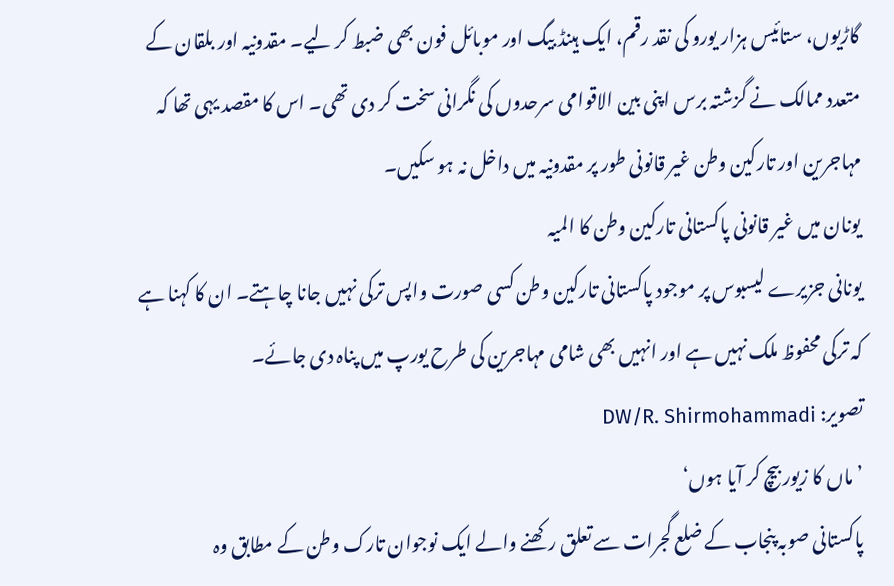گاڑیوں، ستائیس ہزار یورو کی نقد رقم، ایک ہینڈ بیگ اور موبائل فون بھی ضبط کر لیے۔ مقدونیہ اور بلقان کے متعدد ممالک نے گزشتہ برس اپنی بین الاقوامی سرحدوں کی نگرانی سخت کر دی تھی۔ اس کا مقصد یہی تھا کہ مہاجرین اور تارکین وطن غیر قانونی طور پر مقدونیہ میں داخل نہ ہو سکیں۔
یونان میں غیر قانونی پاکستانی تارکین وطن کا المیہ
یونانی جزیرے لیسبوس پر موجود پاکستانی تارکین وطن کسی صورت واپس ترکی نہیں جانا چاہتے۔ ان کا کہنا ہے کہ ترکی محفوظ ملک نہیں ہے اور انہیں بھی شامی مہاجرین کی طرح یورپ میں پناہ دی جائے۔
تصویر: DW/R. Shirmohammadi
’ماں کا زیور بیچ کر آیا ہوں‘
پاکستانی صوبہ پنجاب کے ضلع گجرات سے تعلق رکھنے والے ایک نوجوان تارک وطن کے مطابق وہ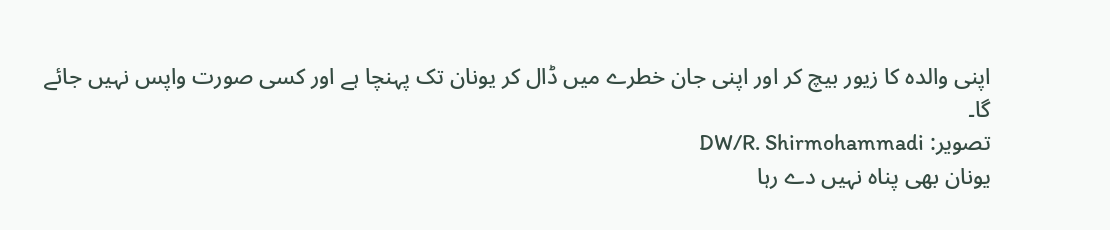اپنی والدہ کا زیور بیچ کر اور اپنی جان خطرے میں ڈال کر یونان تک پہنچا ہے اور کسی صورت واپس نہیں جائے گا۔
تصویر: DW/R. Shirmohammadi
یونان بھی پناہ نہیں دے رہا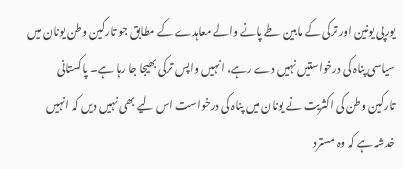یورپی یونین اور ترکی کے مابین طے پانے والے معاہدے کے مطابق جو تارکین وطن یونان میں سیاسی پناہ کی درخواستیں نہیں دے رہے، انہیں واپس ترکی بھیجا جا رہا ہے۔ پاکستانی تارکین وطن کی اکثریت نے یونان میں پناہ کی درخواست اس لیے بھی نہیں دیں کہ انہیں خدشہ ہے کہ وہ مسترد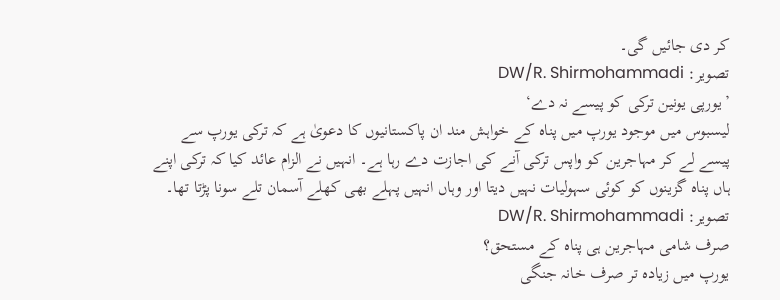کر دی جائیں گی۔
تصویر: DW/R. Shirmohammadi
’یورپی یونین ترکی کو پیسے نہ دے‘
لیسبوس میں موجود یورپ میں پناہ کے خواہش مند ان پاکستانیوں کا دعویٰ ہے کہ ترکی یورپ سے پیسے لے کر مہاجرین کو واپس ترکی آنے کی اجازت دے رہا ہے۔ انہیں نے الزام عائد کیا کہ ترکی اپنے ہاں پناہ گزینوں کو کوئی سہولیات نہیں دیتا اور وہاں انہیں پہلے بھی کھلے آسمان تلے سونا پڑتا تھا۔
تصویر: DW/R. Shirmohammadi
صرف شامی مہاجرین ہی پناہ کے مستحق؟
یورپ میں زیادہ تر صرف خانہ جنگی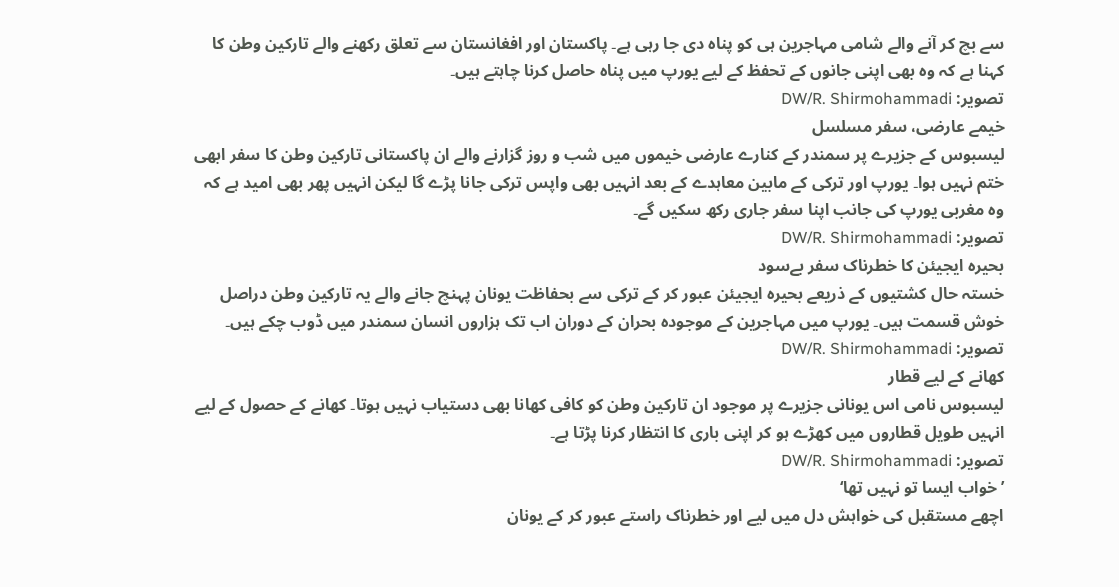سے بچ کر آنے والے شامی مہاجرین ہی کو پناہ دی جا رہی ہے۔ پاکستان اور افغانستان سے تعلق رکھنے والے تارکین وطن کا کہنا ہے کہ وہ بھی اپنی جانوں کے تحفظ کے لیے یورپ میں پناہ حاصل کرنا چاہتے ہیں۔
تصویر: DW/R. Shirmohammadi
خیمے عارضی، سفر مسلسل
لیسبوس کے جزیرے پر سمندر کے کنارے عارضی خیموں میں شب و روز گزارنے والے ان پاکستانی تارکین وطن کا سفر ابھی ختم نہیں ہوا۔ یورپ اور ترکی کے مابین معاہدے کے بعد انہیں بھی واپس ترکی جانا پڑے گا لیکن انہیں پھر بھی امید ہے کہ وہ مغربی یورپ کی جانب اپنا سفر جاری رکھ سکیں گے۔
تصویر: DW/R. Shirmohammadi
بحیرہ ایجیئن کا خطرناک سفر بےسود
خستہ حال کشتیوں کے ذریعے بحیرہ ایجیئن عبور کر کے ترکی سے بحفاظت یونان پہنچ جانے والے یہ تارکین وطن دراصل خوش قسمت ہیں۔ یورپ میں مہاجرین کے موجودہ بحران کے دوران اب تک ہزاروں انسان سمندر میں ڈوب چکے ہیں۔
تصویر: DW/R. Shirmohammadi
کھانے کے لیے قطار
لیسبوس نامی اس یونانی جزیرے پر موجود ان تارکین وطن کو کافی کھانا بھی دستیاب نہیں ہوتا۔ کھانے کے حصول کے لیے انہیں طویل قطاروں میں کھڑے ہو کر اپنی باری کا انتظار کرنا پڑتا ہے۔
تصویر: DW/R. Shirmohammadi
’خواب ایسا تو نہیں تھا‘
اچھے مستقبل کی خواہش دل میں لیے اور خطرناک راستے عبور کر کے یونان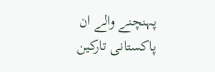پہنچنے والے ان پاکستانی تارکین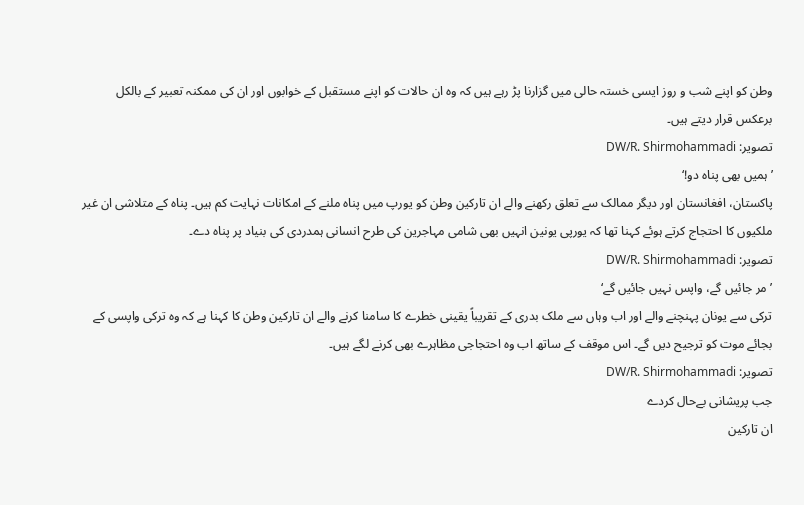وطن کو اپنے شب و روز ایسی خستہ حالی میں گزارنا پڑ رہے ہیں کہ وہ ان حالات کو اپنے مستقبل کے خوابوں اور ان کی ممکنہ تعبیر کے بالکل برعکس قرار دیتے ہیں۔
تصویر: DW/R. Shirmohammadi
’ہمیں بھی پناہ دو!‘
پاکستان، افغانستان اور دیگر ممالک سے تعلق رکھنے والے ان تارکین وطن کو یورپ میں پناہ ملنے کے امکانات نہایت کم ہیں۔ پناہ کے متلاشی ان غیر ملکیوں کا احتجاج کرتے ہوئے کہنا تھا کہ یورپی یونین انہیں بھی شامی مہاجرین کی طرح انسانی ہمدردی کی بنیاد پر پناہ دے۔
تصویر: DW/R. Shirmohammadi
’مر جائیں گے، واپس نہیں جائیں گے‘
ترکی سے یونان پہنچنے والے اور اب وہاں سے ملک بدری کے تقریباً یقینی خطرے کا سامنا کرنے والے ان تارکین وطن کا کہنا ہے کہ وہ ترکی واپسی کے بجائے موت کو ترجیح دیں گے۔ اس موقف کے ساتھ اب وہ احتجاجی مظاہرے بھی کرنے لگے ہیں۔
تصویر: DW/R. Shirmohammadi
جب پریشانی بےحال کردے
ان تارکین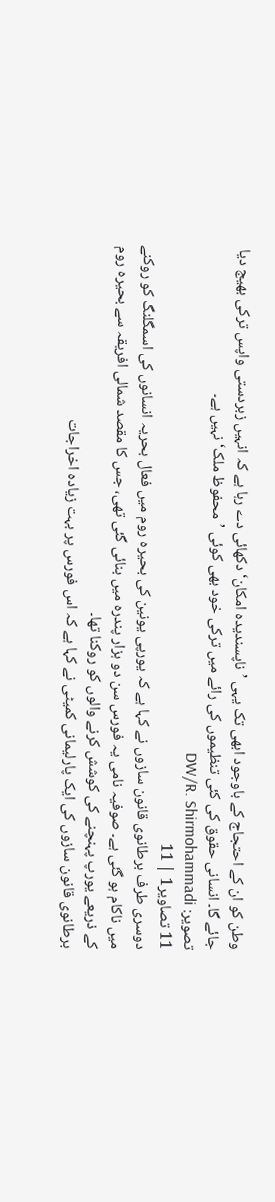وطن کو ان کے احتجاج کے باوجود ابھی تک یہی ’ناپسندیدہ امکان‘ دکھائی دے رہا ہے کہ انہیں زبردستی واپس ترکی بھیج دیا جائے گا۔ انسانی حقوق کی کئی تنظیموں کی رائے میں ترکی خود بھی کوئی ’محفوظ ملک‘ نہیں ہے۔
تصویر: DW/R. Shirmohammadi
11 تصاویر1 | 11
دوسری طرف برطانوی قانون سازوں نے کہا ہے کہ یورپی یونین کی بحیرہ روم میں فعال بحریہ انسانوں کی اسمگلنگ کو روکنے میں ناکام ہو گئی ہے۔ صوفیہ نامی یہ فورس سن دو ہزار پندرہ میں بنائی گئی تھی، جس کا مقصد شمالی افریقہ سے بحیرہ روم کے ذریعے یورپ پہنچنے کی کوشش کرنے والوں کو روکنا تھا۔
برطانوی قانون سازوں کی ایک پارلیمانی کمیٹی نے کہا ہے کہ اس فورس پر بہت زیادہ اخراجات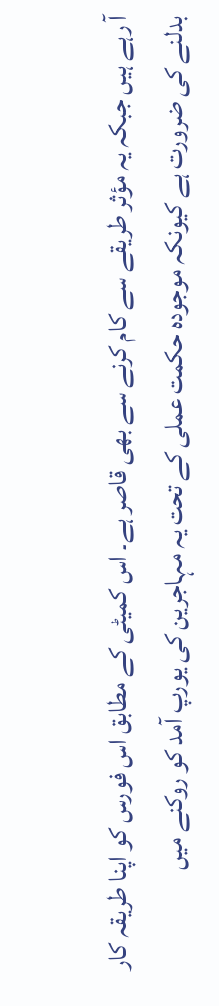آ رہے ہیں جبکہ یہ مؤثر طریقے سے کام کرنے سے بھی قاصر ہے۔ اس کمیٹی کے مطابق اس فورس کو اپنا طریقہ کار بدلنے کی ضرورت ہے کیونکہ موجودہ حکمت عملی کے تحت یہ مہاجرین کی یورپ آمد کو روکنے میں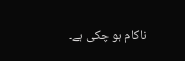ناکام ہو چکی ہے۔